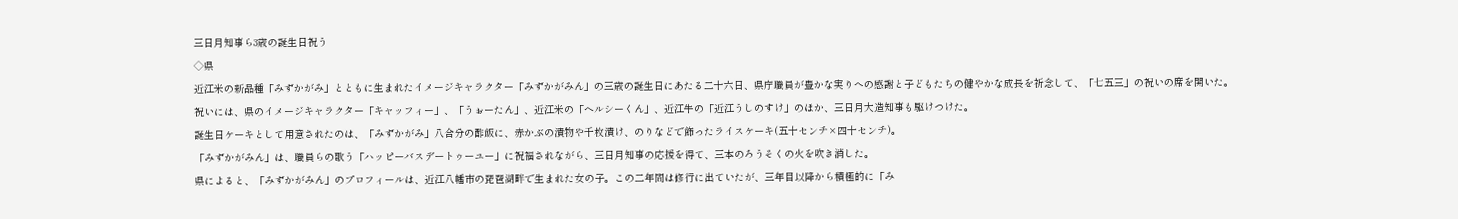三日月知事ら3歳の誕生日祝う
◇県
近江米の新品種「みずかがみ」とともに生まれたイメージキャラクター「みずかがみん」の三歳の誕生日にあたる二十六日、県庁職員が豊かな実りへの感謝と子どもたちの健やかな成長を祈念して、「七五三」の祝いの席を開いた。
祝いには、県のイメージキャラクター「キャッフィー」、「うぉーたん」、近江米の「ヘルシーくん」、近江牛の「近江うしのすけ」のほか、三日月大造知事も駆けつけた。
誕生日ケーキとして用意されたのは、「みずかがみ」八合分の酢飯に、赤かぶの漬物や千枚漬け、のりなどで飾ったライスケーキ(五十センチ×四十センチ)。
「みずかがみん」は、職員らの歌う「ハッピーバスデートゥーユー」に祝福されながら、三日月知事の応援を得て、三本のろうそくの火を吹き消した。
県によると、「みずかがみん」のプロフィールは、近江八幡市の琵琶湖畔で生まれた女の子。この二年間は修行に出ていたが、三年目以降から積極的に「み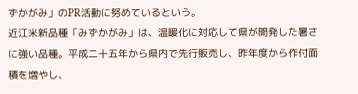ずかがみ」のPR活動に努めているという。
近江米新品種「みずかがみ」は、温暖化に対応して県が開発した暑さに強い品種。平成二十五年から県内で先行販売し、昨年度から作付面積を増やし、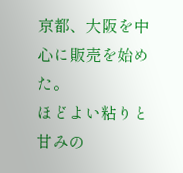京都、大阪を中心に販売を始めた。
ほどよい粘りと甘みの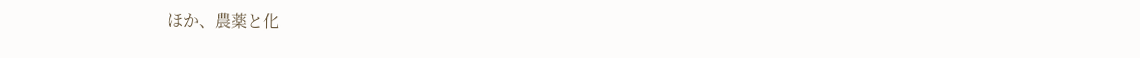ほか、農薬と化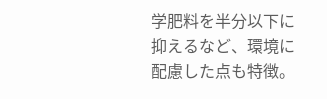学肥料を半分以下に抑えるなど、環境に配慮した点も特徴。